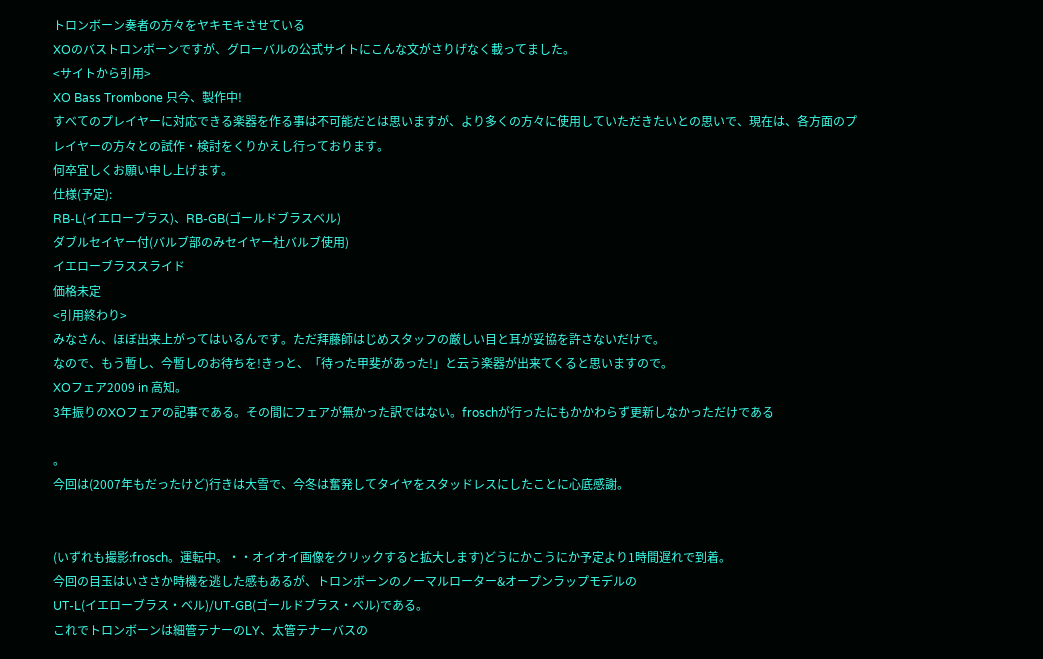トロンボーン奏者の方々をヤキモキさせている
XOのバストロンボーンですが、グローバルの公式サイトにこんな文がさりげなく載ってました。
<サイトから引用>
XO Bass Trombone 只今、製作中!
すべてのプレイヤーに対応できる楽器を作る事は不可能だとは思いますが、より多くの方々に使用していただきたいとの思いで、現在は、各方面のプレイヤーの方々との試作・検討をくりかえし行っております。
何卒宜しくお願い申し上げます。
仕様(予定):
RB-L(イエローブラス)、RB-GB(ゴールドブラスベル)
ダブルセイヤー付(バルブ部のみセイヤー社バルブ使用)
イエローブラススライド
価格未定
<引用終わり>
みなさん、ほぼ出来上がってはいるんです。ただ拜藤師はじめスタッフの厳しい目と耳が妥協を許さないだけで。
なので、もう暫し、今暫しのお待ちを!きっと、「待った甲斐があった!」と云う楽器が出来てくると思いますので。
XOフェア2009 in 高知。
3年振りのXOフェアの記事である。その間にフェアが無かった訳ではない。froschが行ったにもかかわらず更新しなかっただけである

。
今回は(2007年もだったけど)行きは大雪で、今冬は奮発してタイヤをスタッドレスにしたことに心底感謝。


(いずれも撮影:frosch。運転中。・・オイオイ画像をクリックすると拡大します)どうにかこうにか予定より1時間遅れで到着。
今回の目玉はいささか時機を逃した感もあるが、トロンボーンのノーマルローター&オープンラップモデルの
UT-L(イエローブラス・ベル)/UT-GB(ゴールドブラス・ベル)である。
これでトロンボーンは細管テナーのLY、太管テナーバスの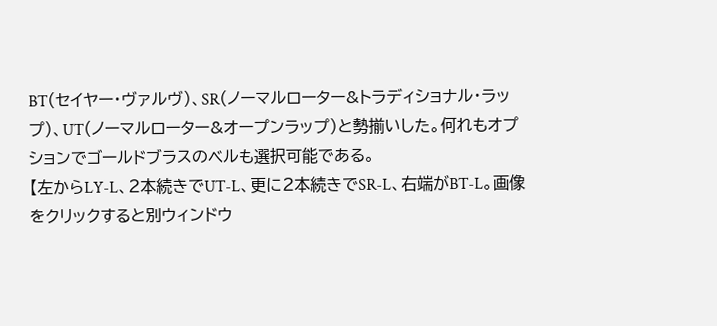BT(セイヤー・ヴァルヴ)、SR(ノーマルローター&トラディショナル・ラップ)、UT(ノーマルローター&オープンラップ)と勢揃いした。何れもオプションでゴールドブラスのベルも選択可能である。
【左からLY-L、2本続きでUT-L、更に2本続きでSR-L、右端がBT-L。画像をクリックすると別ウィンドウ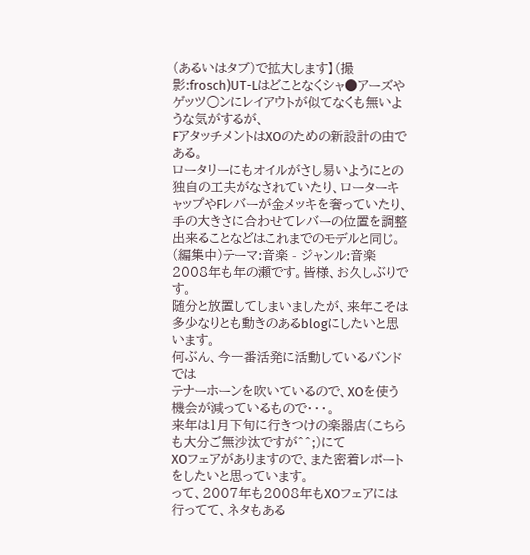(あるいはタブ)で拡大します】(撮影:frosch)UT-Lはどことなくシャ●アーズやゲッツ○ンにレイアウトが似てなくも無いような気がするが、
FアタッチメントはXOのための新設計の由である。
ロータリーにもオイルがさし易いようにとの
独自の工夫がなされていたり、ローターキャップやFレバーが金メッキを奢っていたり、手の大きさに合わせてレバーの位置を調整出来ることなどはこれまでのモデルと同じ。
(編集中)テーマ:音楽 - ジャンル:音楽
2008年も年の瀬です。皆様、お久しぶりです。
随分と放置してしまいましたが、来年こそは多少なりとも動きのあるblogにしたいと思います。
何ぶん、今一番活発に活動しているバンドでは
テナーホーンを吹いているので、XOを使う機会が減っているもので・・・。
来年は1月下旬に行きつけの楽器店(こちらも大分ご無沙汰ですが^^;)にて
XOフェアがありますので、また密着レポートをしたいと思っています。
って、2007年も2008年もXOフェアには行ってて、ネタもある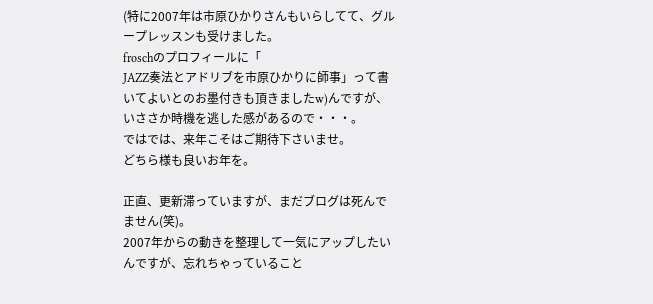(特に2007年は市原ひかりさんもいらしてて、グループレッスンも受けました。
froschのプロフィールに「
JAZZ奏法とアドリブを市原ひかりに師事」って書いてよいとのお墨付きも頂きましたw)んですが、いささか時機を逃した感があるので・・・。
ではでは、来年こそはご期待下さいませ。
どちら様も良いお年を。

正直、更新滞っていますが、まだブログは死んでません(笑)。
2007年からの動きを整理して一気にアップしたいんですが、忘れちゃっていること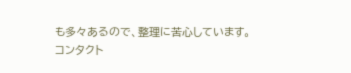も多々あるので、整理に苦心しています。
コンタクト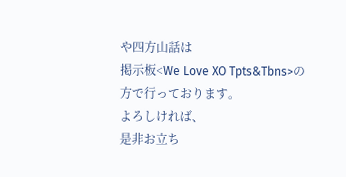や四方山話は
掲示板<We Love XO Tpts&Tbns>の方で行っております。
よろしければ、
是非お立ち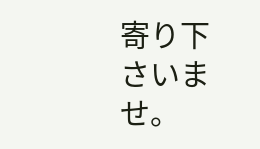寄り下さいませ。